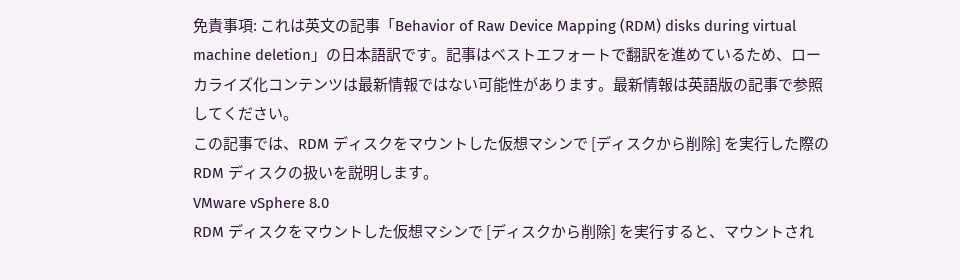免責事項: これは英文の記事「Behavior of Raw Device Mapping (RDM) disks during virtual machine deletion」の日本語訳です。記事はベストエフォートで翻訳を進めているため、ローカライズ化コンテンツは最新情報ではない可能性があります。最新情報は英語版の記事で参照してください。
この記事では、RDM ディスクをマウントした仮想マシンで [ディスクから削除] を実行した際の RDM ディスクの扱いを説明します。
VMware vSphere 8.0
RDM ディスクをマウントした仮想マシンで [ディスクから削除] を実行すると、マウントされ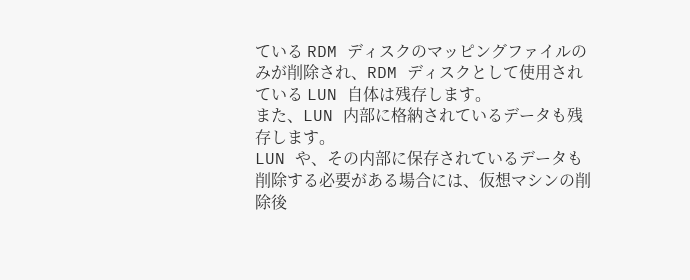ている RDM ディスクのマッピングファイルのみが削除され、RDM ディスクとして使用されている LUN 自体は残存します。
また、LUN 内部に格納されているデータも残存します。
LUN や、その内部に保存されているデータも削除する必要がある場合には、仮想マシンの削除後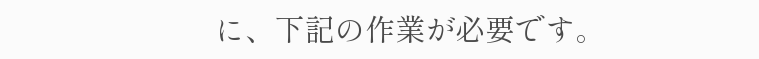に、下記の作業が必要です。